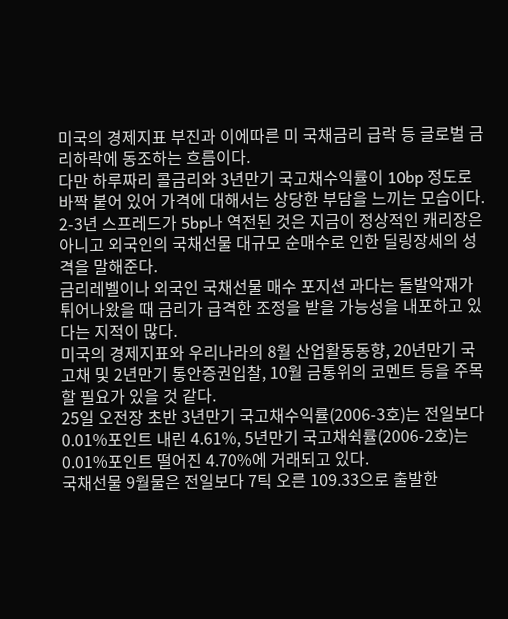미국의 경제지표 부진과 이에따른 미 국채금리 급락 등 글로벌 금리하락에 동조하는 흐름이다.
다만 하루짜리 콜금리와 3년만기 국고채수익률이 10bp 정도로 바짝 붙어 있어 가격에 대해서는 상당한 부담을 느끼는 모습이다.
2-3년 스프레드가 5bp나 역전된 것은 지금이 정상적인 캐리장은 아니고 외국인의 국채선물 대규모 순매수로 인한 딜링장세의 성격을 말해준다.
금리레벨이나 외국인 국채선물 매수 포지션 과다는 돌발악재가 튀어나왔을 때 금리가 급격한 조정을 받을 가능성을 내포하고 있다는 지적이 많다.
미국의 경제지표와 우리나라의 8월 산업활동동향, 20년만기 국고채 및 2년만기 통안증권입찰, 10월 금통위의 코멘트 등을 주목할 필요가 있을 것 같다.
25일 오전장 초반 3년만기 국고채수익률(2006-3호)는 전일보다 0.01%포인트 내린 4.61%, 5년만기 국고채쉭률(2006-2호)는 0.01%포인트 떨어진 4.70%에 거래되고 있다.
국채선물 9월물은 전일보다 7틱 오른 109.33으로 출발한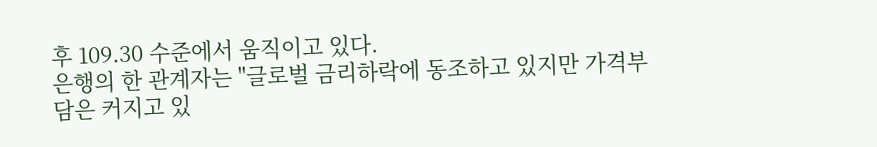후 109.30 수준에서 움직이고 있다.
은행의 한 관계자는 "글로벌 금리하락에 동조하고 있지만 가격부담은 커지고 있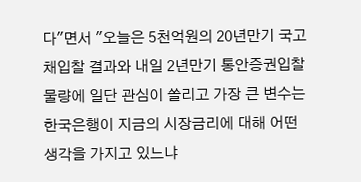다"면서 "오늘은 5천억원의 20년만기 국고채입찰 결과와 내일 2년만기 통안증권입찰 물량에 일단 관심이 쏠리고 가장 큰 변수는 한국은행이 지금의 시장금리에 대해 어떤 생각을 가지고 있느냐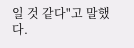일 것 같다"고 말했다.